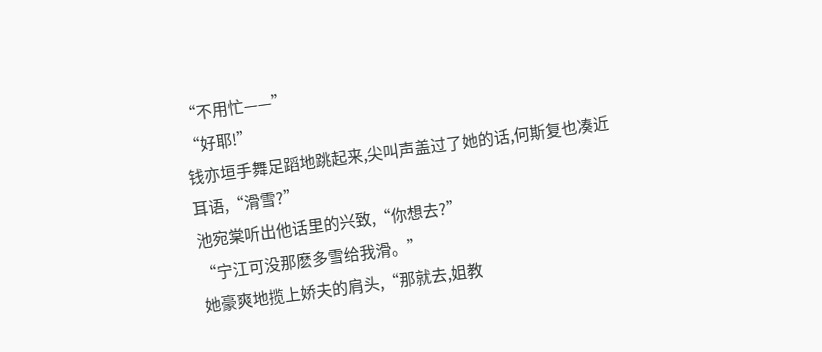“不用忙——”
“好耶!”
钱亦垣手舞足蹈地跳起来,尖叫声盖过了她的话,何斯复也凑近耳语,“滑雪?”
池宛棠听出他话里的兴致,“你想去?”
“宁江可没那麽多雪给我滑。”
她豪爽地揽上娇夫的肩头,“那就去,姐教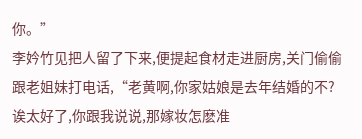你。”
李妗竹见把人留了下来,便提起食材走进厨房,关门偷偷跟老姐妹打电话,“老黄啊,你家姑娘是去年结婚的不?诶太好了,你跟我说说,那嫁妆怎麽准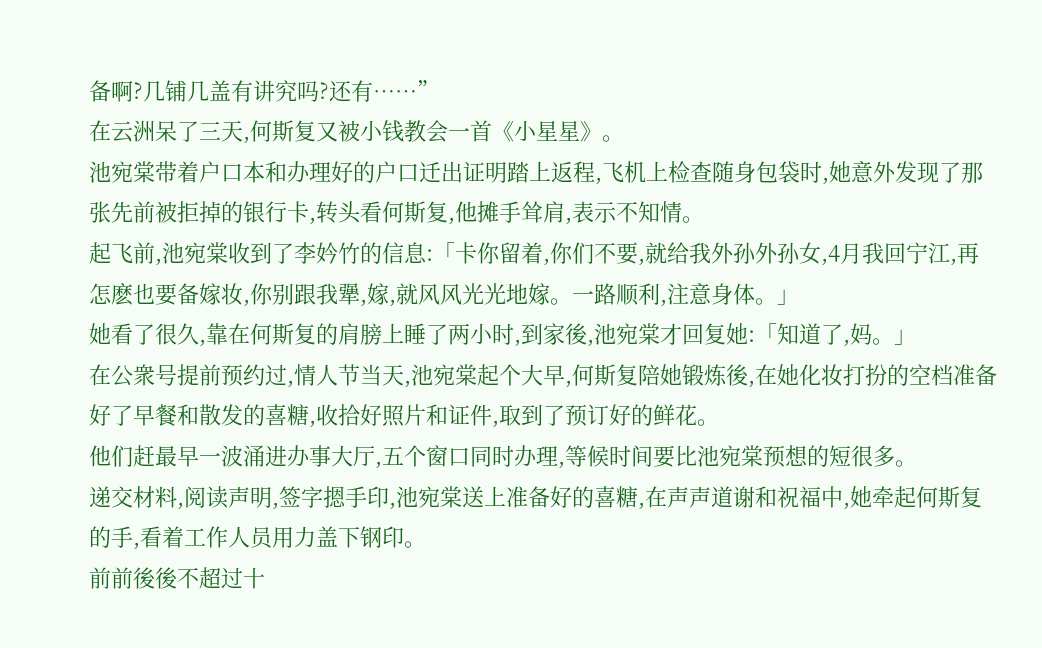备啊?几铺几盖有讲究吗?还有……”
在云洲呆了三天,何斯复又被小钱教会一首《小星星》。
池宛棠带着户口本和办理好的户口迁出证明踏上返程,飞机上检查随身包袋时,她意外发现了那张先前被拒掉的银行卡,转头看何斯复,他摊手耸肩,表示不知情。
起飞前,池宛棠收到了李妗竹的信息:「卡你留着,你们不要,就给我外孙外孙女,4月我回宁江,再怎麽也要备嫁妆,你别跟我犟,嫁,就风风光光地嫁。一路顺利,注意身体。」
她看了很久,靠在何斯复的肩膀上睡了两小时,到家後,池宛棠才回复她:「知道了,妈。」
在公衆号提前预约过,情人节当天,池宛棠起个大早,何斯复陪她锻炼後,在她化妆打扮的空档准备好了早餐和散发的喜糖,收拾好照片和证件,取到了预订好的鲜花。
他们赶最早一波涌进办事大厅,五个窗口同时办理,等候时间要比池宛棠预想的短很多。
递交材料,阅读声明,签字摁手印,池宛棠送上准备好的喜糖,在声声道谢和祝福中,她牵起何斯复的手,看着工作人员用力盖下钢印。
前前後後不超过十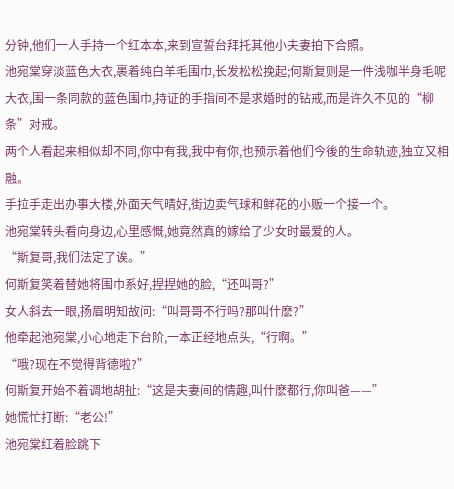分钟,他们一人手持一个红本本,来到宣誓台拜托其他小夫妻拍下合照。
池宛棠穿淡蓝色大衣,裹着纯白羊毛围巾,长发松松挽起;何斯复则是一件浅咖半身毛呢大衣,围一条同款的蓝色围巾,持证的手指间不是求婚时的钻戒,而是许久不见的“柳条”对戒。
两个人看起来相似却不同,你中有我,我中有你,也预示着他们今後的生命轨迹,独立又相融。
手拉手走出办事大楼,外面天气晴好,街边卖气球和鲜花的小贩一个接一个。
池宛棠转头看向身边,心里感慨,她竟然真的嫁给了少女时最爱的人。
“斯复哥,我们法定了诶。”
何斯复笑着替她将围巾系好,捏捏她的脸,“还叫哥?”
女人斜去一眼,扬眉明知故问:“叫哥哥不行吗?那叫什麽?”
他牵起池宛棠,小心地走下台阶,一本正经地点头,“行啊。”
“哦?现在不觉得背德啦?”
何斯复开始不着调地胡扯:“这是夫妻间的情趣,叫什麽都行,你叫爸——”
她慌忙打断:“老公!”
池宛棠红着脸跳下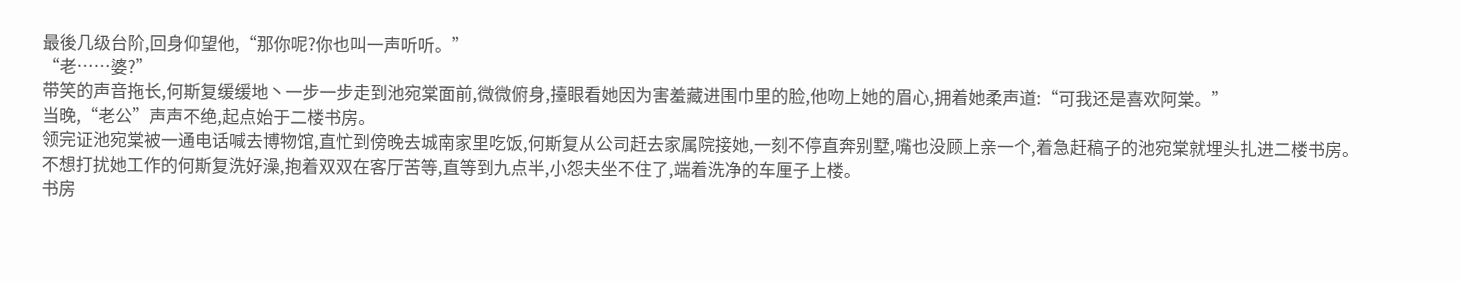最後几级台阶,回身仰望他,“那你呢?你也叫一声听听。”
“老……婆?”
带笑的声音拖长,何斯复缓缓地丶一步一步走到池宛棠面前,微微俯身,擡眼看她因为害羞藏进围巾里的脸,他吻上她的眉心,拥着她柔声道:“可我还是喜欢阿棠。”
当晚,“老公”声声不绝,起点始于二楼书房。
领完证池宛棠被一通电话喊去博物馆,直忙到傍晚去城南家里吃饭,何斯复从公司赶去家属院接她,一刻不停直奔别墅,嘴也没顾上亲一个,着急赶稿子的池宛棠就埋头扎进二楼书房。
不想打扰她工作的何斯复洗好澡,抱着双双在客厅苦等,直等到九点半,小怨夫坐不住了,端着洗净的车厘子上楼。
书房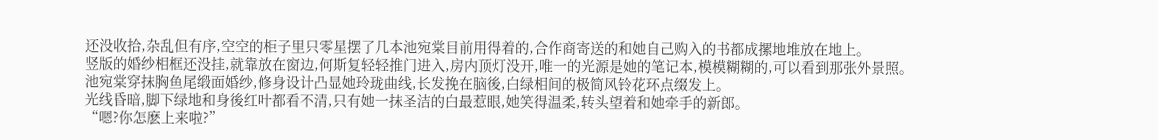还没收拾,杂乱但有序,空空的柜子里只零星摆了几本池宛棠目前用得着的,合作商寄送的和她自己购入的书都成摞地堆放在地上。
竖版的婚纱相框还没挂,就靠放在窗边,何斯复轻轻推门进入,房内顶灯没开,唯一的光源是她的笔记本,模模糊糊的,可以看到那张外景照。
池宛棠穿抹胸鱼尾缎面婚纱,修身设计凸显她玲珑曲线,长发挽在脑後,白绿相间的极简风铃花环点缀发上。
光线昏暗,脚下绿地和身後红叶都看不清,只有她一抹圣洁的白最惹眼,她笑得温柔,转头望着和她牵手的新郎。
“嗯?你怎麽上来啦?”